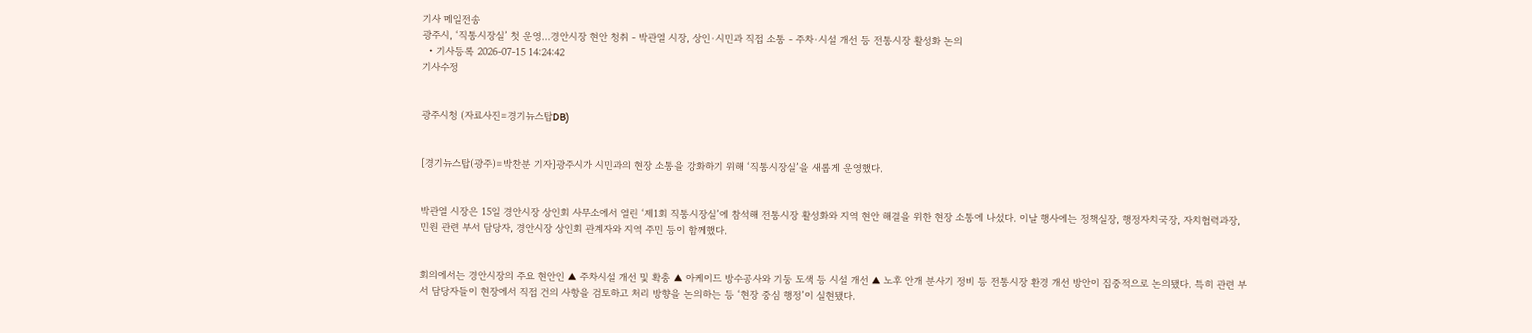기사 메일전송
광주시, ‘직통시장실’ 첫 운영…경안시장 현안 청취 - 박관열 시장, 상인·시민과 직접 소통 - 주차·시설 개선 등 전통시장 활성화 논의
  • 기사등록 2026-07-15 14:24:42
기사수정


광주시청 (자료사진=경기뉴스탑DB)


[경기뉴스탑(광주)=박찬분 기자]광주시가 시민과의 현장 소통을 강화하기 위해 ‘직통시장실’을 새롭게 운영했다.


박관열 시장은 15일 경안시장 상인회 사무소에서 열린 ‘제1회 직통시장실’에 참석해 전통시장 활성화와 지역 현안 해결을 위한 현장 소통에 나섰다. 이날 행사에는 정책실장, 행정자치국장, 자치협력과장, 민원 관련 부서 담당자, 경안시장 상인회 관계자와 지역 주민 등이 함께했다.


회의에서는 경안시장의 주요 현안인 ▲ 주차시설 개선 및 확충 ▲ 아케이드 방수공사와 기둥 도색 등 시설 개선 ▲ 노후 안개 분사기 정비 등 전통시장 환경 개선 방안이 집중적으로 논의됐다. 특히 관련 부서 담당자들이 현장에서 직접 건의 사항을 검토하고 처리 방향을 논의하는 등 ‘현장 중심 행정’이 실현됐다.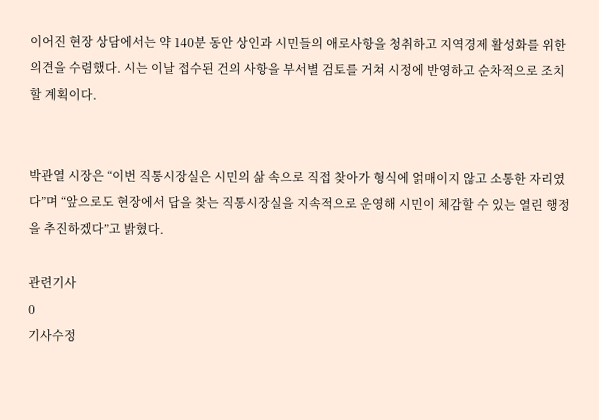이어진 현장 상담에서는 약 140분 동안 상인과 시민들의 애로사항을 청취하고 지역경제 활성화를 위한 의견을 수렴했다. 시는 이날 접수된 건의 사항을 부서별 검토를 거쳐 시정에 반영하고 순차적으로 조치할 계획이다.


박관열 시장은 “이번 직통시장실은 시민의 삶 속으로 직접 찾아가 형식에 얽매이지 않고 소통한 자리였다”며 “앞으로도 현장에서 답을 찾는 직통시장실을 지속적으로 운영해 시민이 체감할 수 있는 열린 행정을 추진하겠다”고 밝혔다.

관련기사
0
기사수정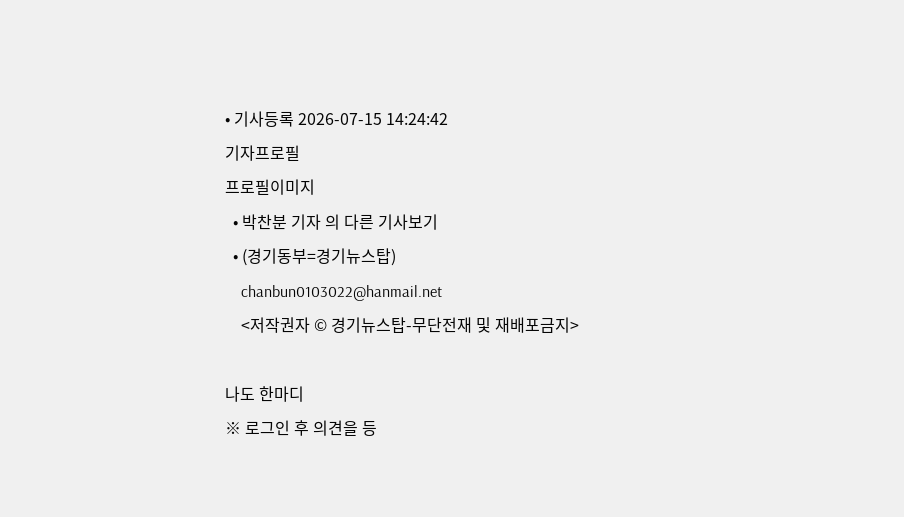• 기사등록 2026-07-15 14:24:42
기자프로필
프로필이미지
  • 박찬분 기자 의 다른 기사보기
  • (경기동부=경기뉴스탑)
    chanbun0103022@hanmail.net
    <저작권자 © 경기뉴스탑-무단전재 및 재배포금지>

나도 한마디
※ 로그인 후 의견을 등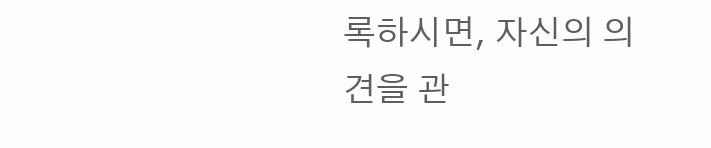록하시면, 자신의 의견을 관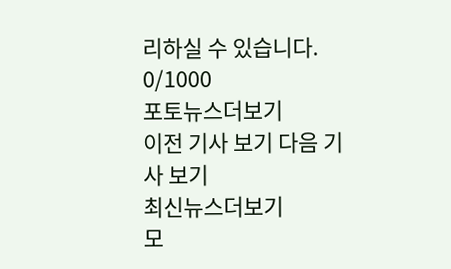리하실 수 있습니다. 0/1000
포토뉴스더보기
이전 기사 보기 다음 기사 보기
최신뉴스더보기
모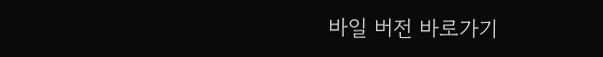바일 버전 바로가기